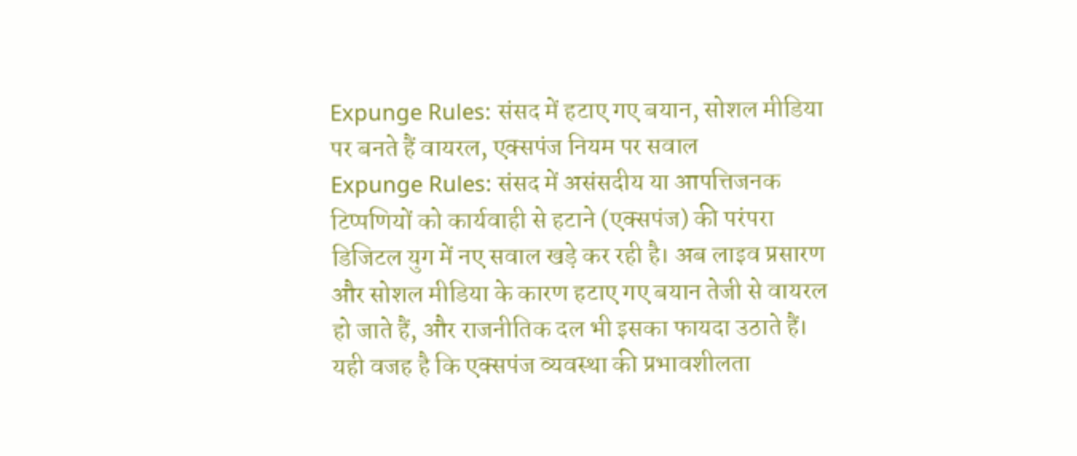Expunge Rules: संसद में हटाए गए बयान, सोशल मीडिया पर बनते हैं वायरल, एक्सपंज नियम पर सवाल
Expunge Rules: संसद में असंसदीय या आपत्तिजनक टिप्पणियों को कार्यवाही से हटाने (एक्सपंज) की परंपरा डिजिटल युग में नए सवाल खड़े कर रही है। अब लाइव प्रसारण और सोशल मीडिया के कारण हटाए गए बयान तेजी से वायरल हो जाते हैं, और राजनीतिक दल भी इसका फायदा उठाते हैं। यही वजह है कि एक्सपंज व्यवस्था की प्रभावशीलता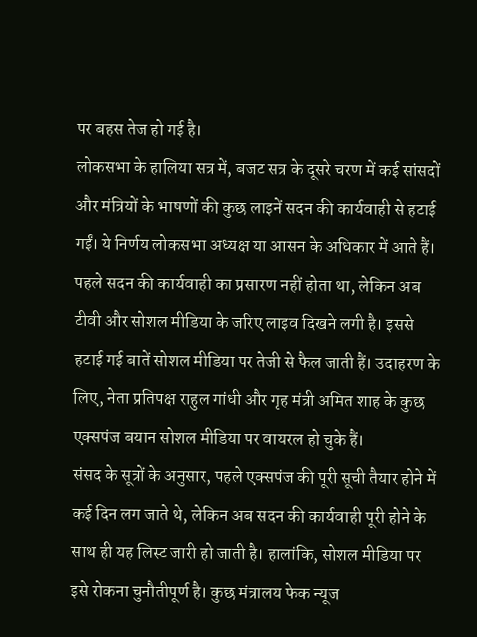पर बहस तेज हो गई है।
लोकसभा के हालिया सत्र में, बजट सत्र के दूसरे चरण में कई सांसदों और मंत्रियों के भाषणों की कुछ लाइनें सदन की कार्यवाही से हटाई गईं। ये निर्णय लोकसभा अध्यक्ष या आसन के अधिकार में आते हैं। पहले सदन की कार्यवाही का प्रसारण नहीं होता था, लेकिन अब टीवी और सोशल मीडिया के जरिए लाइव दिखने लगी है। इससे हटाई गई बातें सोशल मीडिया पर तेजी से फैल जाती हैं। उदाहरण के लिए, नेता प्रतिपक्ष राहुल गांधी और गृह मंत्री अमित शाह के कुछ एक्सपंज बयान सोशल मीडिया पर वायरल हो चुके हैं।
संसद के सूत्रों के अनुसार, पहले एक्सपंज की पूरी सूची तैयार होने में कई दिन लग जाते थे, लेकिन अब सदन की कार्यवाही पूरी होने के साथ ही यह लिस्ट जारी हो जाती है। हालांकि, सोशल मीडिया पर इसे रोकना चुनौतीपूर्ण है। कुछ मंत्रालय फेक न्यूज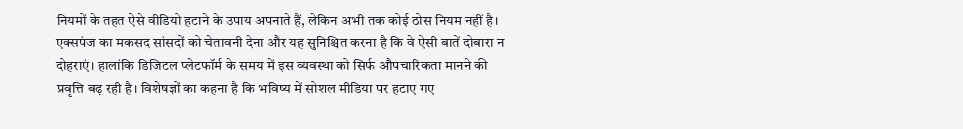नियमों के तहत ऐसे वीडियो हटाने के उपाय अपनाते हैं, लेकिन अभी तक कोई ठोस नियम नहीं है।
एक्सपंज का मकसद सांसदों को चेतावनी देना और यह सुनिश्चित करना है कि वे ऐसी बातें दोबारा न दोहराएं। हालांकि डिजिटल प्लेटफॉर्म के समय में इस व्यवस्था को सिर्फ औपचारिकता मानने की प्रवृत्ति बढ़ रही है। विशेषज्ञों का कहना है कि भविष्य में सोशल मीडिया पर हटाए गए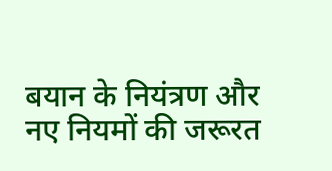बयान के नियंत्रण और नए नियमों की जरूरत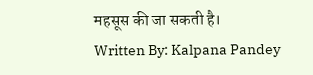महसूस की जा सकती है।
Written By: Kalpana Pandey